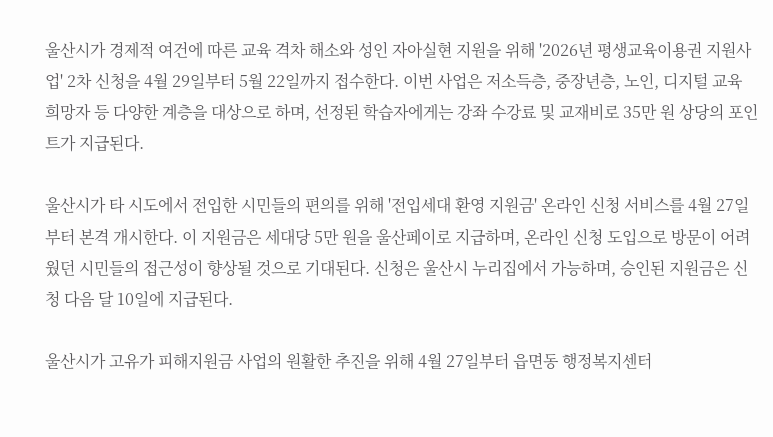울산시가 경제적 여건에 따른 교육 격차 해소와 성인 자아실현 지원을 위해 '2026년 평생교육이용권 지원사업' 2차 신청을 4월 29일부터 5월 22일까지 접수한다. 이번 사업은 저소득층, 중장년층, 노인, 디지털 교육 희망자 등 다양한 계층을 대상으로 하며, 선정된 학습자에게는 강좌 수강료 및 교재비로 35만 원 상당의 포인트가 지급된다.

울산시가 타 시도에서 전입한 시민들의 편의를 위해 '전입세대 환영 지원금' 온라인 신청 서비스를 4월 27일부터 본격 개시한다. 이 지원금은 세대당 5만 원을 울산페이로 지급하며, 온라인 신청 도입으로 방문이 어려웠던 시민들의 접근성이 향상될 것으로 기대된다. 신청은 울산시 누리집에서 가능하며, 승인된 지원금은 신청 다음 달 10일에 지급된다.

울산시가 고유가 피해지원금 사업의 원활한 추진을 위해 4월 27일부터 읍면동 행정복지센터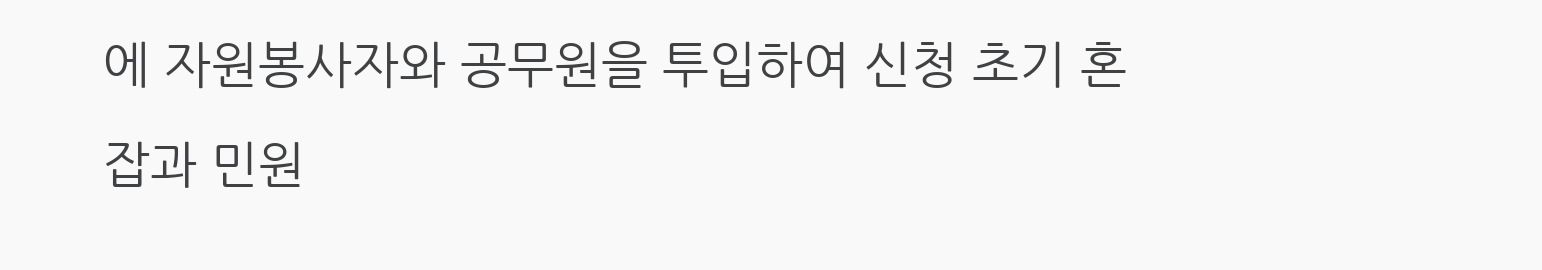에 자원봉사자와 공무원을 투입하여 신청 초기 혼잡과 민원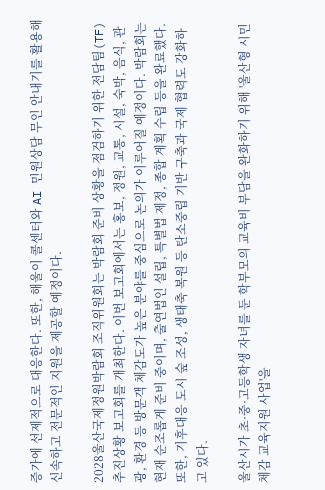증가에 선제적으로 대응한다. 또한, 해울이 콜센터와 AI 민원상담 무인 안내기를 활용해 신속하고 전문적인 지원을 제공할 예정이다.

2028울산국제정원박람회 조직위원회는 박람회 준비 상황을 점검하기 위한 전담팀(TF) 추진상황 보고회를 개최한다. 이번 보고회에서는 홍보, 정원, 교통, 시설, 숙박, 음식, 관광, 환경 등 방문객 체감도가 높은 분야를 중심으로 논의가 이루어질 예정이다. 박람회는 현재 순조롭게 준비 중이며, 출연법인 설립, 특별법 제정, 종합 계획 수립 등을 완료했다. 또한, 기후대응 도시 숲 조성, 생태축 복원 등 탄소중립 기반 구축과 국제 협력도 강화하고 있다.

울산시가 초·중·고등학생 자녀를 둔 학부모의 교육비 부담을 완화하기 위해 '울산형 시민체감 교육지원 사업'을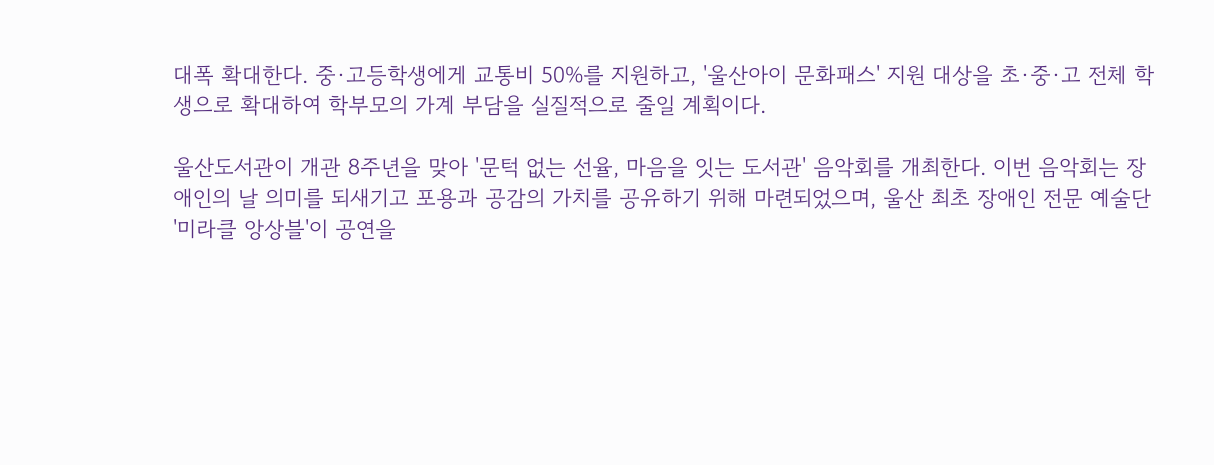대폭 확대한다. 중·고등학생에게 교통비 50%를 지원하고, '울산아이 문화패스' 지원 대상을 초·중·고 전체 학생으로 확대하여 학부모의 가계 부담을 실질적으로 줄일 계획이다.

울산도서관이 개관 8주년을 맞아 '문턱 없는 선율, 마음을 잇는 도서관' 음악회를 개최한다. 이번 음악회는 장애인의 날 의미를 되새기고 포용과 공감의 가치를 공유하기 위해 마련되었으며, 울산 최초 장애인 전문 예술단 '미라클 앙상블'이 공연을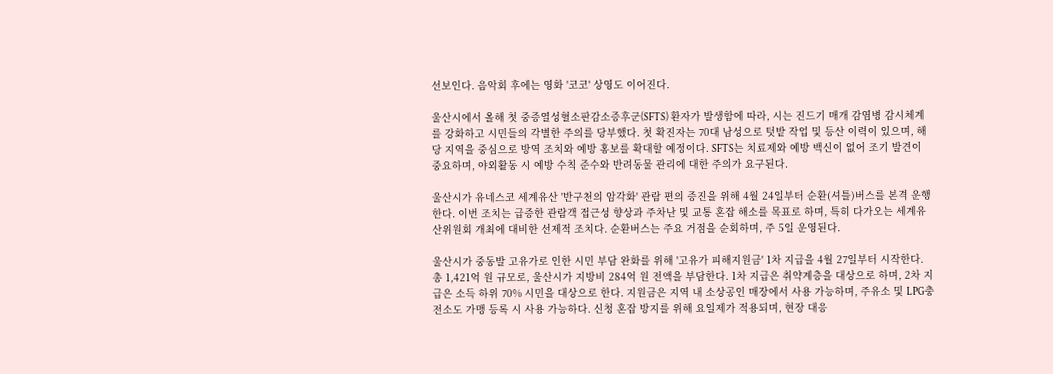선보인다. 음악회 후에는 영화 '코코' 상영도 이어진다.

울산시에서 올해 첫 중증열성혈소판감소증후군(SFTS) 환자가 발생함에 따라, 시는 진드기 매개 감염병 감시체계를 강화하고 시민들의 각별한 주의를 당부했다. 첫 확진자는 70대 남성으로 텃밭 작업 및 등산 이력이 있으며, 해당 지역을 중심으로 방역 조치와 예방 홍보를 확대할 예정이다. SFTS는 치료제와 예방 백신이 없어 조기 발견이 중요하며, 야외활동 시 예방 수칙 준수와 반려동물 관리에 대한 주의가 요구된다.

울산시가 유네스코 세계유산 '반구천의 암각화' 관람 편의 증진을 위해 4월 24일부터 순환(셔틀)버스를 본격 운행한다. 이번 조치는 급증한 관람객 접근성 향상과 주차난 및 교통 혼잡 해소를 목표로 하며, 특히 다가오는 세계유산위원회 개최에 대비한 선제적 조치다. 순환버스는 주요 거점을 순회하며, 주 5일 운영된다.

울산시가 중동발 고유가로 인한 시민 부담 완화를 위해 '고유가 피해지원금' 1차 지급을 4월 27일부터 시작한다. 총 1,421억 원 규모로, 울산시가 지방비 284억 원 전액을 부담한다. 1차 지급은 취약계층을 대상으로 하며, 2차 지급은 소득 하위 70% 시민을 대상으로 한다. 지원금은 지역 내 소상공인 매장에서 사용 가능하며, 주유소 및 LPG충전소도 가맹 등록 시 사용 가능하다. 신청 혼잡 방지를 위해 요일제가 적용되며, 현장 대응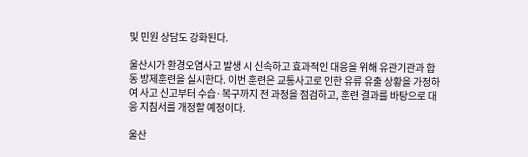및 민원 상담도 강화된다.

울산시가 환경오염사고 발생 시 신속하고 효과적인 대응을 위해 유관기관과 합동 방제훈련을 실시한다. 이번 훈련은 교통사고로 인한 유류 유출 상황을 가정하여 사고 신고부터 수습·복구까지 전 과정을 점검하고, 훈련 결과를 바탕으로 대응 지침서를 개정할 예정이다.

울산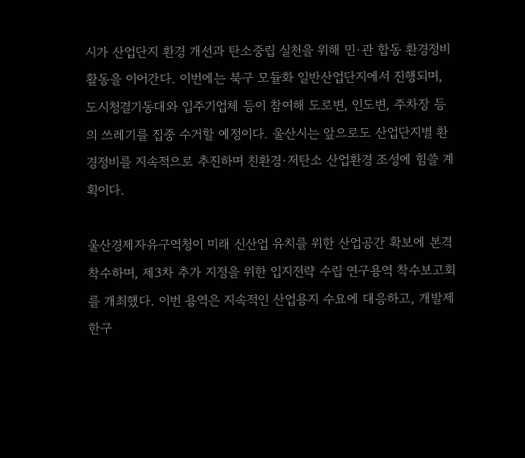시가 산업단지 환경 개선과 탄소중립 실천을 위해 민·관 합동 환경정비 활동을 이어간다. 이번에는 북구 모듈화 일반산업단지에서 진행되며, 도시청결기동대와 입주기업체 등이 참여해 도로변, 인도변, 주차장 등의 쓰레기를 집중 수거할 예정이다. 울산시는 앞으로도 산업단지별 환경정비를 지속적으로 추진하며 친환경·저탄소 산업환경 조성에 힘쓸 계획이다.

울산경제자유구역청이 미래 신산업 유치를 위한 산업공간 확보에 본격 착수하며, 제3차 추가 지정을 위한 입지전략 수립 연구용역 착수보고회를 개최했다. 이번 용역은 지속적인 산업용지 수요에 대응하고, 개발제한구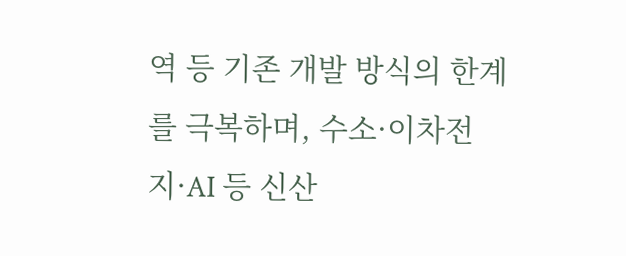역 등 기존 개발 방식의 한계를 극복하며, 수소·이차전지·AI 등 신산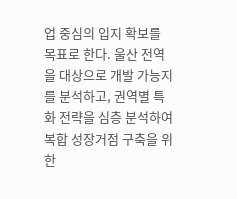업 중심의 입지 확보를 목표로 한다. 울산 전역을 대상으로 개발 가능지를 분석하고, 권역별 특화 전략을 심층 분석하여 복합 성장거점 구축을 위한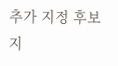추가 지정 후보지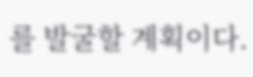를 발굴할 계획이다.